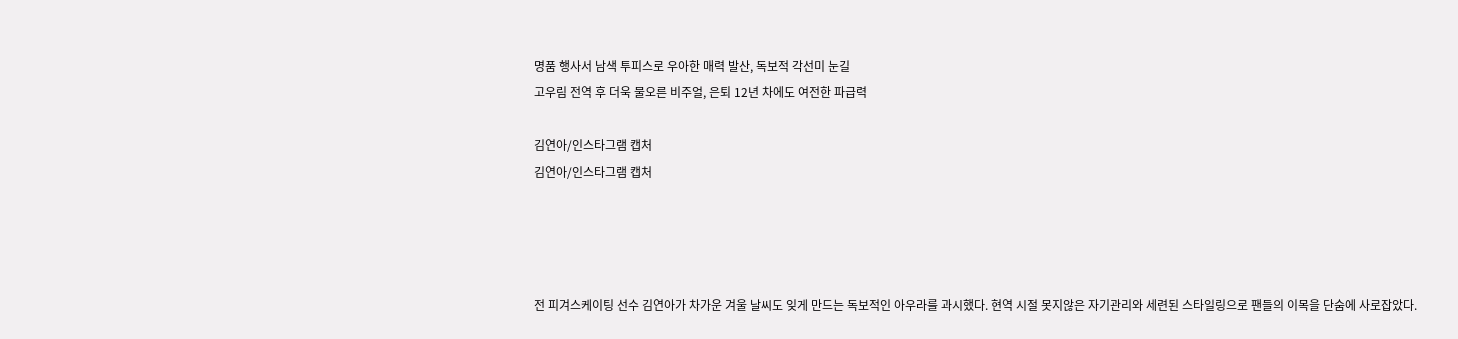명품 행사서 남색 투피스로 우아한 매력 발산, 독보적 각선미 눈길
고우림 전역 후 더욱 물오른 비주얼, 은퇴 12년 차에도 여전한 파급력

김연아/인스타그램 캡처
김연아/인스타그램 캡처




전 피겨스케이팅 선수 김연아가 차가운 겨울 날씨도 잊게 만드는 독보적인 아우라를 과시했다. 현역 시절 못지않은 자기관리와 세련된 스타일링으로 팬들의 이목을 단숨에 사로잡았다.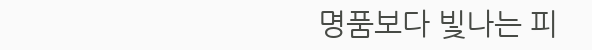명품보다 빛나는 피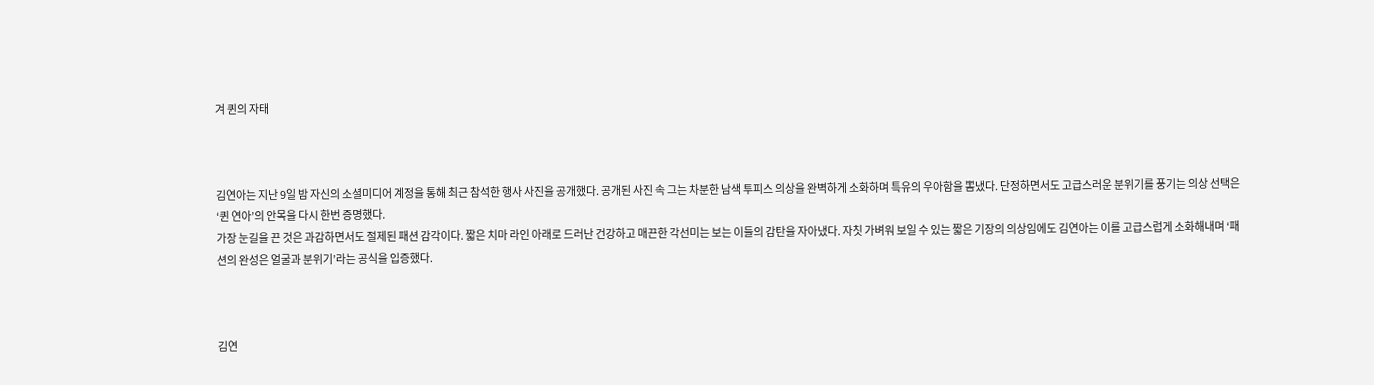겨 퀸의 자태



김연아는 지난 9일 밤 자신의 소셜미디어 계정을 통해 최근 참석한 행사 사진을 공개했다. 공개된 사진 속 그는 차분한 남색 투피스 의상을 완벽하게 소화하며 특유의 우아함을 뽐냈다. 단정하면서도 고급스러운 분위기를 풍기는 의상 선택은 ‘퀸 연아’의 안목을 다시 한번 증명했다.
가장 눈길을 끈 것은 과감하면서도 절제된 패션 감각이다. 짧은 치마 라인 아래로 드러난 건강하고 매끈한 각선미는 보는 이들의 감탄을 자아냈다. 자칫 가벼워 보일 수 있는 짧은 기장의 의상임에도 김연아는 이를 고급스럽게 소화해내며 ‘패션의 완성은 얼굴과 분위기’라는 공식을 입증했다.



김연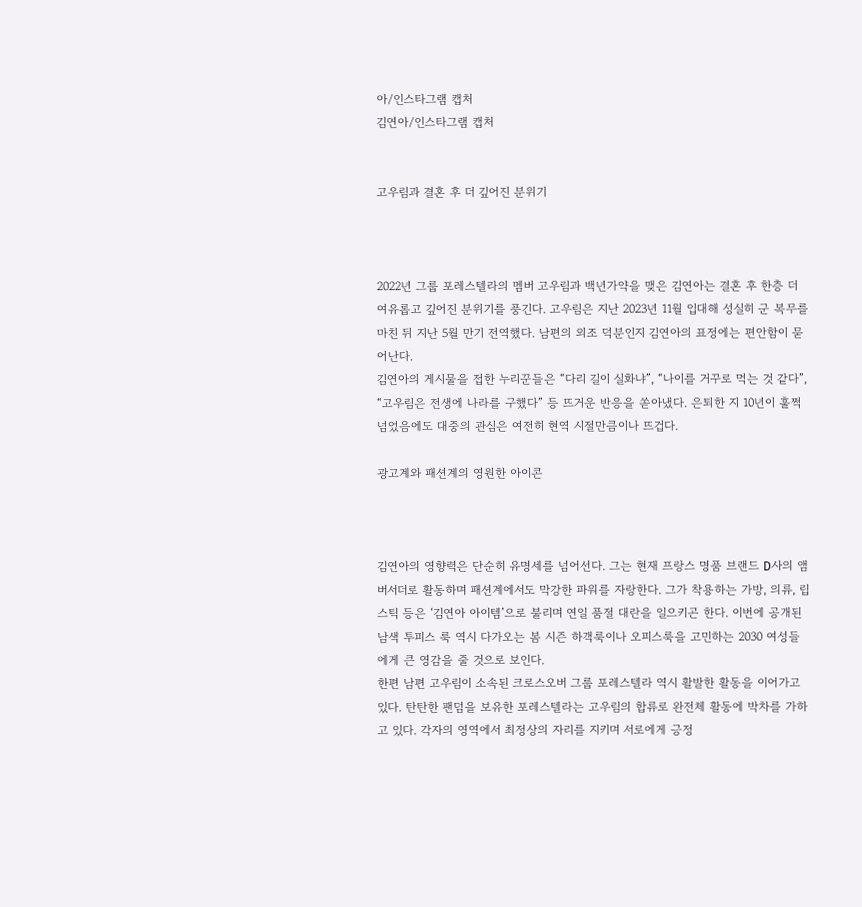아/인스타그램 캡처
김연아/인스타그램 캡처


고우림과 결혼 후 더 깊어진 분위기



2022년 그룹 포레스텔라의 멤버 고우림과 백년가약을 맺은 김연아는 결혼 후 한층 더 여유롭고 깊어진 분위기를 풍긴다. 고우림은 지난 2023년 11월 입대해 성실히 군 복무를 마친 뒤 지난 5월 만기 전역했다. 남편의 외조 덕분인지 김연아의 표정에는 편안함이 묻어난다.
김연아의 게시물을 접한 누리꾼들은 “다리 길이 실화냐”, “나이를 거꾸로 먹는 것 같다”, “고우림은 전생에 나라를 구했다” 등 뜨거운 반응을 쏟아냈다. 은퇴한 지 10년이 훌쩍 넘었음에도 대중의 관심은 여전히 현역 시절만큼이나 뜨겁다.

광고계와 패션계의 영원한 아이콘



김연아의 영향력은 단순히 유명세를 넘어선다. 그는 현재 프랑스 명품 브랜드 D사의 앰버서더로 활동하며 패션계에서도 막강한 파워를 자랑한다. 그가 착용하는 가방, 의류, 립스틱 등은 ‘김연아 아이템’으로 불리며 연일 품절 대란을 일으키곤 한다. 이번에 공개된 남색 투피스 룩 역시 다가오는 봄 시즌 하객룩이나 오피스룩을 고민하는 2030 여성들에게 큰 영감을 줄 것으로 보인다.
한편 남편 고우림이 소속된 크로스오버 그룹 포레스텔라 역시 활발한 활동을 이어가고 있다. 탄탄한 팬덤을 보유한 포레스텔라는 고우림의 합류로 완전체 활동에 박차를 가하고 있다. 각자의 영역에서 최정상의 자리를 지키며 서로에게 긍정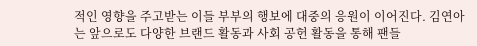적인 영향을 주고받는 이들 부부의 행보에 대중의 응원이 이어진다. 김연아는 앞으로도 다양한 브랜드 활동과 사회 공헌 활동을 통해 팬들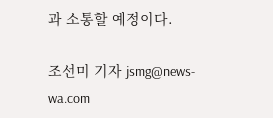과 소통할 예정이다.

조선미 기자 jsmg@news-wa.com